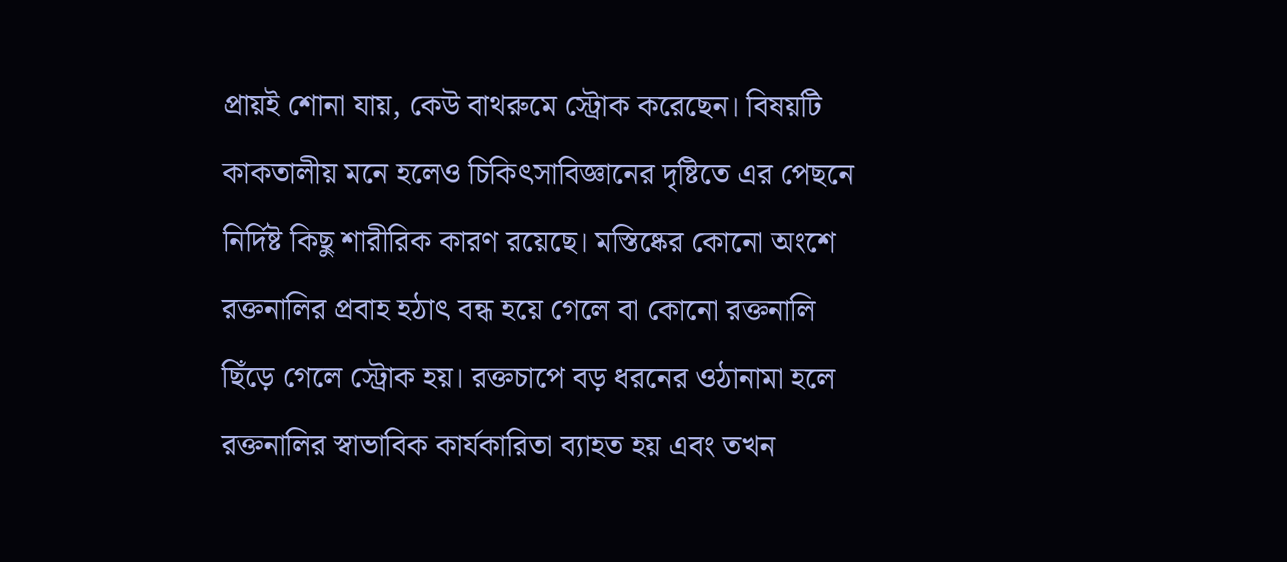প্রায়ই শোনা যায়, কেউ বাথরুমে স্ট্রোক করেছেন। বিষয়টি কাকতালীয় মনে হলেও চিকিৎসাবিজ্ঞানের দৃষ্টিতে এর পেছনে নির্দিষ্ট কিছু শারীরিক কারণ রয়েছে। মস্তিষ্কের কোনো অংশে রক্তনালির প্রবাহ হঠাৎ বন্ধ হয়ে গেলে বা কোনো রক্তনালি ছিঁড়ে গেলে স্ট্রোক হয়। রক্তচাপে বড় ধরনের ওঠানামা হলে রক্তনালির স্বাভাবিক কার্যকারিতা ব্যাহত হয় এবং তখন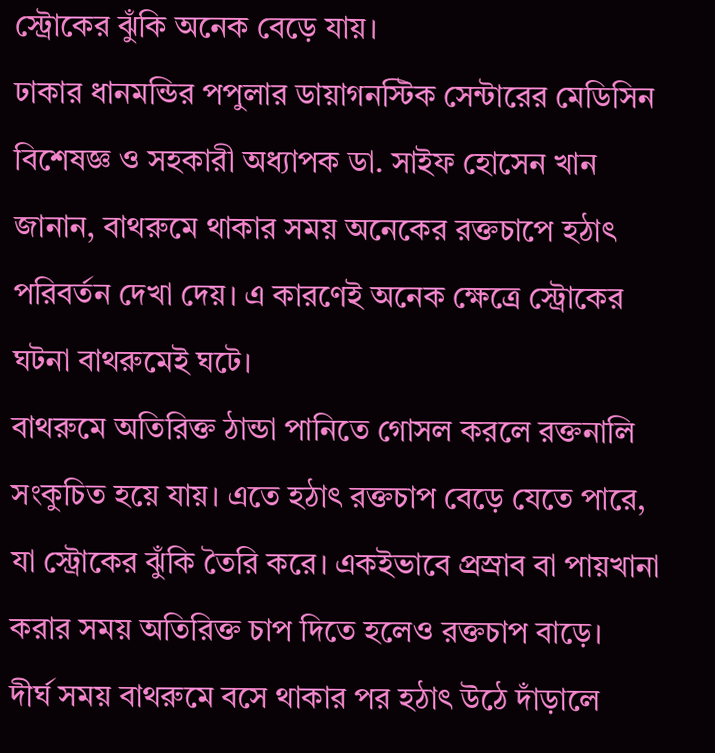স্ট্রোকের ঝুঁকি অনেক বেড়ে যায়।
ঢাকার ধানমন্ডির পপুলার ডায়াগনস্টিক সেন্টারের মেডিসিন বিশেষজ্ঞ ও সহকারী অধ্যাপক ডা. সাইফ হোসেন খান জানান, বাথরুমে থাকার সময় অনেকের রক্তচাপে হঠাৎ পরিবর্তন দেখা দেয়। এ কারণেই অনেক ক্ষেত্রে স্ট্রোকের ঘটনা বাথরুমেই ঘটে।
বাথরুমে অতিরিক্ত ঠান্ডা পানিতে গোসল করলে রক্তনালি সংকুচিত হয়ে যায়। এতে হঠাৎ রক্তচাপ বেড়ে যেতে পারে, যা স্ট্রোকের ঝুঁকি তৈরি করে। একইভাবে প্রস্রাব বা পায়খানা করার সময় অতিরিক্ত চাপ দিতে হলেও রক্তচাপ বাড়ে।
দীর্ঘ সময় বাথরুমে বসে থাকার পর হঠাৎ উঠে দাঁড়ালে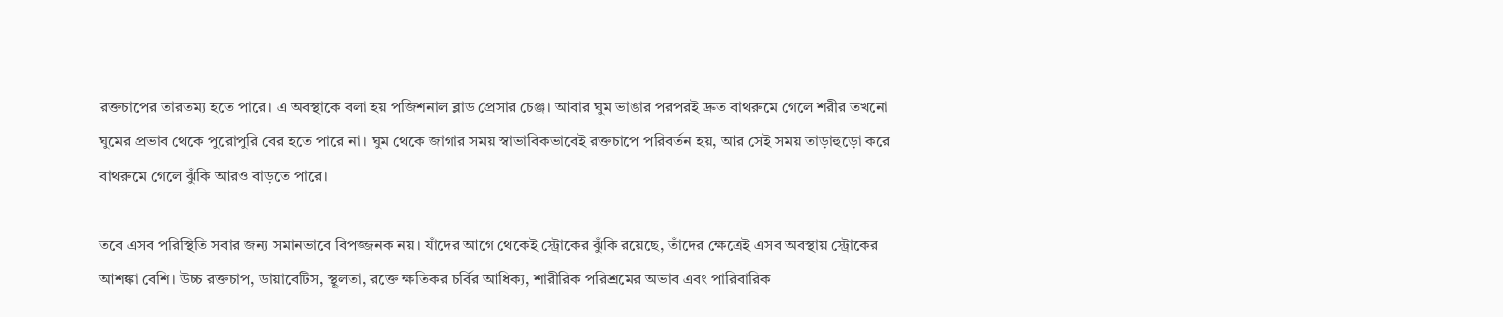রক্তচাপের তারতম্য হতে পারে। এ অবস্থাকে বলা হয় পজিশনাল ব্লাড প্রেসার চেঞ্জ। আবার ঘুম ভাঙার পরপরই দ্রুত বাথরুমে গেলে শরীর তখনো ঘুমের প্রভাব থেকে পুরোপুরি বের হতে পারে না। ঘুম থেকে জাগার সময় স্বাভাবিকভাবেই রক্তচাপে পরিবর্তন হয়, আর সেই সময় তাড়াহুড়ো করে বাথরুমে গেলে ঝুঁকি আরও বাড়তে পারে।

তবে এসব পরিস্থিতি সবার জন্য সমানভাবে বিপজ্জনক নয়। যাঁদের আগে থেকেই স্ট্রোকের ঝুঁকি রয়েছে, তাঁদের ক্ষেত্রেই এসব অবস্থায় স্ট্রোকের আশঙ্কা বেশি। উচ্চ রক্তচাপ, ডায়াবেটিস, স্থূলতা, রক্তে ক্ষতিকর চর্বির আধিক্য, শারীরিক পরিশ্রমের অভাব এবং পারিবারিক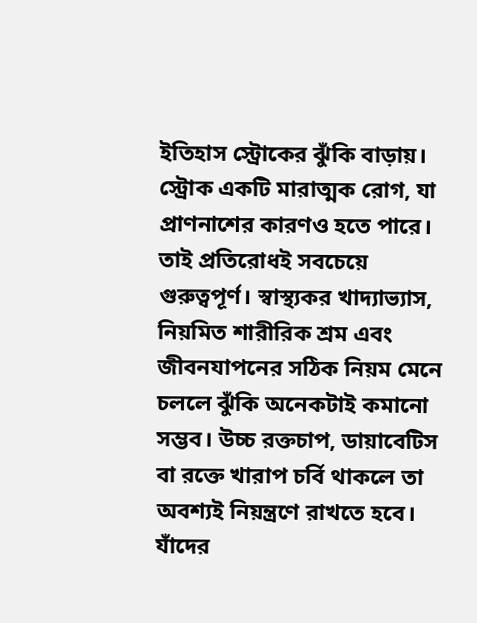ইতিহাস স্ট্রোকের ঝুঁকি বাড়ায়।
স্ট্রোক একটি মারাত্মক রোগ, যা প্রাণনাশের কারণও হতে পারে। তাই প্রতিরোধই সবচেয়ে গুরুত্বপূর্ণ। স্বাস্থ্যকর খাদ্যাভ্যাস, নিয়মিত শারীরিক শ্রম এবং জীবনযাপনের সঠিক নিয়ম মেনে চললে ঝুঁকি অনেকটাই কমানো সম্ভব। উচ্চ রক্তচাপ, ডায়াবেটিস বা রক্তে খারাপ চর্বি থাকলে তা অবশ্যই নিয়ন্ত্রণে রাখতে হবে।
যাঁদের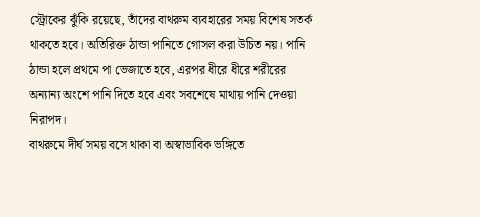স্ট্রোকের ঝুঁকি রয়েছে, তাঁদের বাথরুম ব্যবহারের সময় বিশেষ সতর্ক থাকতে হবে। অতিরিক্ত ঠান্ডা পানিতে গোসল করা উচিত নয়। পানি ঠান্ডা হলে প্রথমে পা ভেজাতে হবে, এরপর ধীরে ধীরে শরীরের অন্যান্য অংশে পানি দিতে হবে এবং সবশেষে মাথায় পানি দেওয়া নিরাপদ।
বাথরুমে দীর্ঘ সময় বসে থাকা বা অস্বাভাবিক ভঙ্গিতে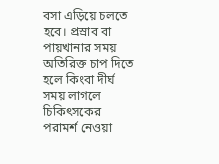বসা এড়িয়ে চলতে হবে। প্রস্রাব বা পায়খানার সময় অতিরিক্ত চাপ দিতে হলে কিংবা দীর্ঘ সময় লাগলে চিকিৎসকের পরামর্শ নেওয়া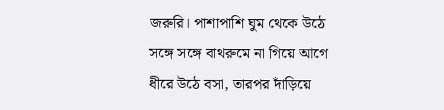জরুরি। পাশাপাশি ঘুম থেকে উঠে সঙ্গে সঙ্গে বাথরুমে না গিয়ে আগে ধীরে উঠে বসা, তারপর দাঁড়িয়ে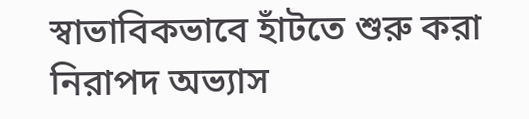স্বাভাবিকভাবে হাঁটতে শুরু করা নিরাপদ অভ্যাস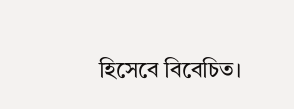হিসেবে বিবেচিত।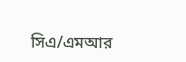সিএ/এমআর